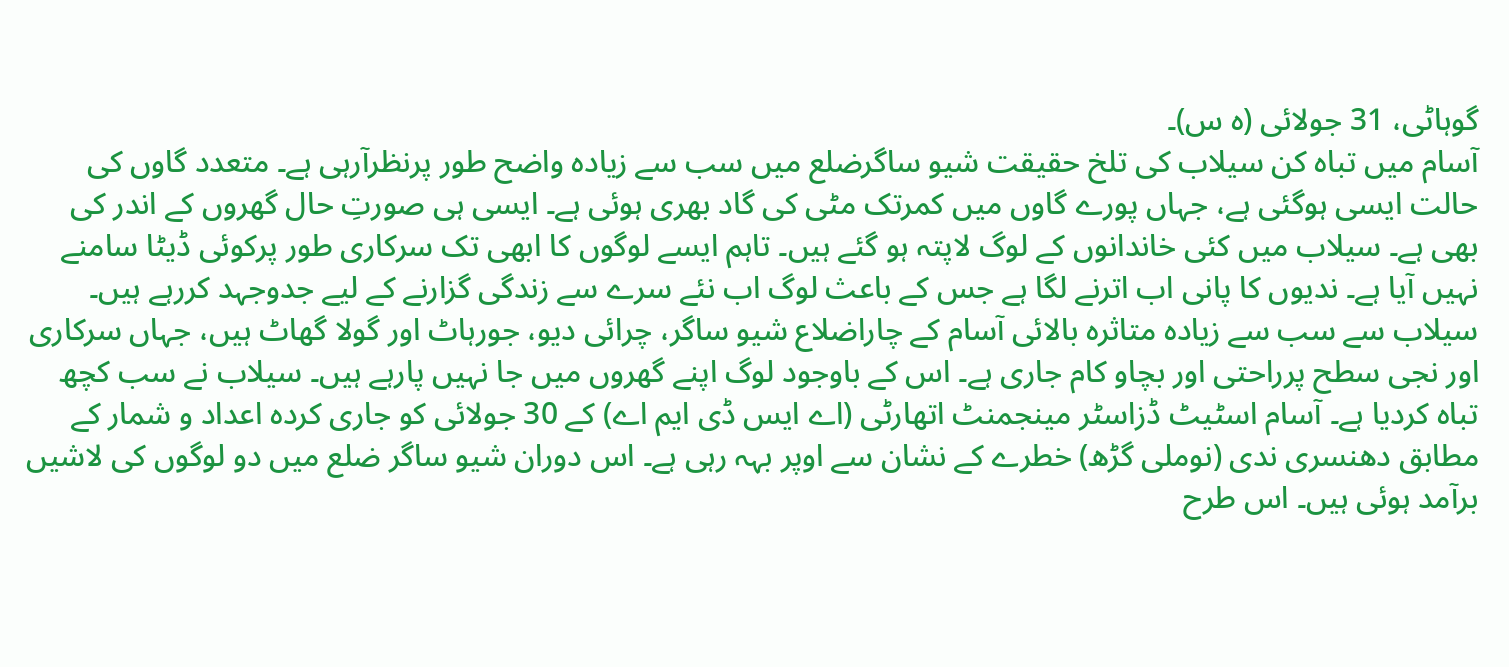گوہاٹی، 31 جولائی (ہ س)۔
آسام میں تباہ کن سیلاب کی تلخ حقیقت شیو ساگرضلع میں سب سے زیادہ واضح طور پرنظرآرہی ہے۔ متعدد گاوں کی حالت ایسی ہوگئی ہے، جہاں پورے گاوں میں کمرتک مٹی کی گاد بھری ہوئی ہے۔ ایسی ہی صورتِ حال گھروں کے اندر کی بھی ہے۔ سیلاب میں کئی خاندانوں کے لوگ لاپتہ ہو گئے ہیں۔ تاہم ایسے لوگوں کا ابھی تک سرکاری طور پرکوئی ڈیٹا سامنے نہیں آیا ہے۔ ندیوں کا پانی اب اترنے لگا ہے جس کے باعث لوگ اب نئے سرے سے زندگی گزارنے کے لیے جدوجہد کررہے ہیں۔
سیلاب سے سب سے زیادہ متاثرہ بالائی آسام کے چاراضلاع شیو ساگر، چرائی دیو، جورہاٹ اور گولا گھاٹ ہیں، جہاں سرکاری اور نجی سطح پرراحتی اور بچاو کام جاری ہے۔ اس کے باوجود لوگ اپنے گھروں میں جا نہیں پارہے ہیں۔ سیلاب نے سب کچھ تباہ کردیا ہے۔ آسام اسٹیٹ ڈزاسٹر مینجمنٹ اتھارٹی (اے ایس ڈی ایم اے) کے 30 جولائی کو جاری کردہ اعداد و شمار کے مطابق دھنسری ندی (نوملی گڑھ) خطرے کے نشان سے اوپر بہہ رہی ہے۔ اس دوران شیو ساگر ضلع میں دو لوگوں کی لاشیں برآمد ہوئی ہیں۔ اس طرح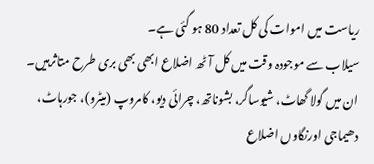ریاست میں اموات کی کل تعداد 80 ہو گئی ہے۔
سیلاب سے موجودہ وقت میں کل آٹھ اضلاع ابھی بھی بری طرح متاثرہیں۔ ان میں گولا گھاٹ، شیوساگر، بشوناتھ، چرائی دیو، کامروپ (میٹرو)، جورہاٹ، دھیماجی اورنگاوں اضلاع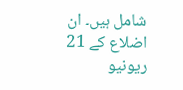شامل ہیں۔ ان اضلاع کے 21 ریونیو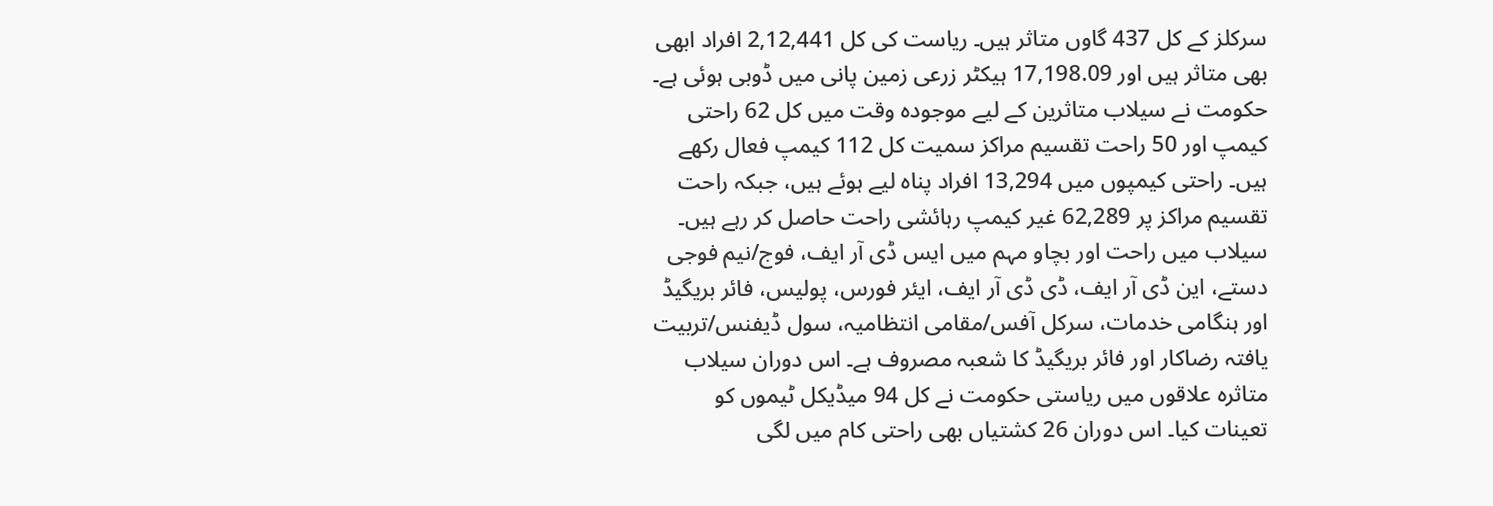سرکلز کے کل 437 گاوں متاثر ہیں۔ ریاست کی کل 2,12,441 افراد ابھی بھی متاثر ہیں اور 17,198.09 ہیکٹر زرعی زمین پانی میں ڈوبی ہوئی ہے۔ حکومت نے سیلاب متاثرین کے لیے موجودہ وقت میں کل 62 راحتی کیمپ اور 50 راحت تقسیم مراکز سمیت کل 112 کیمپ فعال رکھے ہیں۔ راحتی کیمپوں میں 13,294 افراد پناہ لیے ہوئے ہیں، جبکہ راحت تقسیم مراکز پر 62,289 غیر کیمپ رہائشی راحت حاصل کر رہے ہیں۔
سیلاب میں راحت اور بچاو مہم میں ایس ڈی آر ایف، فوج/نیم فوجی دستے، این ڈی آر ایف، ڈی ڈی آر ایف، ایئر فورس، پولیس، فائر بریگیڈ اور ہنگامی خدمات، سرکل آفس/مقامی انتظامیہ، سول ڈیفنس/تربیت یافتہ رضاکار اور فائر بریگیڈ کا شعبہ مصروف ہے۔ اس دوران سیلاب متاثرہ علاقوں میں ریاستی حکومت نے کل 94 میڈیکل ٹیموں کو تعینات کیا۔ اس دوران 26 کشتیاں بھی راحتی کام میں لگی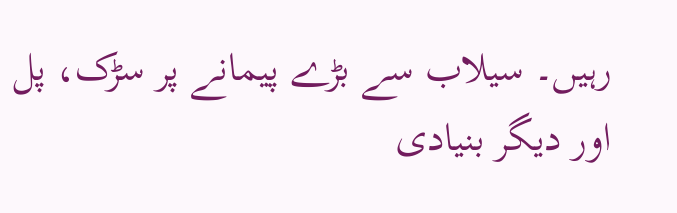رہیں۔ سیلاب سے بڑے پیمانے پر سڑک، پل اور دیگر بنیادی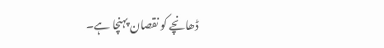ڈھانچے کو نقصان پہنچا ہے۔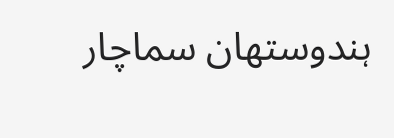ہندوستھان سماچار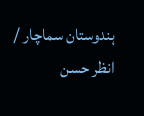ہندوستان سماچار / انظر حسن